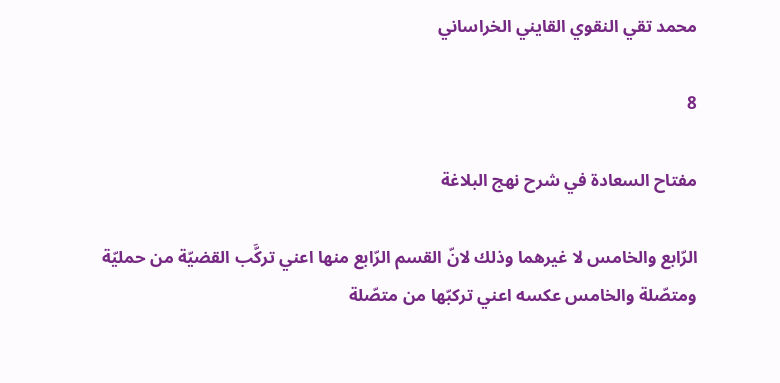محمد تقي النقوي القايني الخراساني

8

مفتاح السعادة في شرح نهج البلاغة

الرّابع والخامس لا غيرهما وذلك لانّ القسم الرّابع منها اعني تركَّب القضيّة من حمليّة ومتصّلة والخامس عكسه اعني تركبّها من متصّلة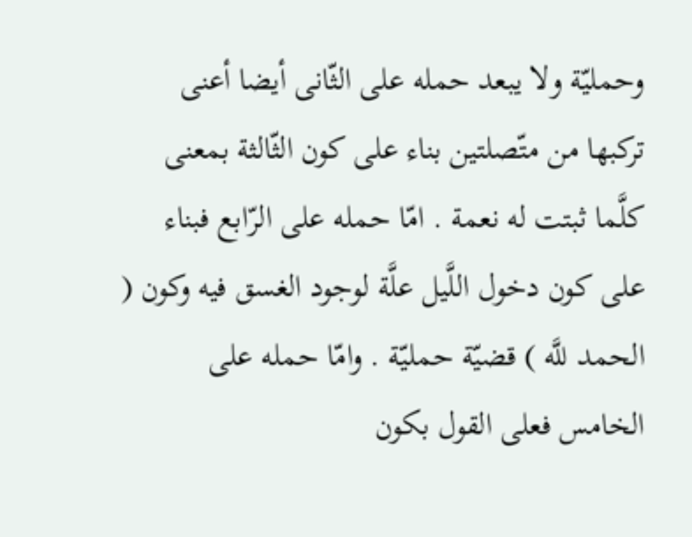وحمليّة ولا يبعد حمله على الثّانى أيضا أعنى تركبها من متّصلتين بناء على كون الثّالثة بمعنى كلَّما ثبتت له نعمة . امّا حمله على الرّابع فبناء على كون دخول اللَّيل علَّة لوجود الغسق فيه وكون ( الحمد للَّه ) قضيّة حمليّة . وامّا حمله على الخامس فعلى القول بكون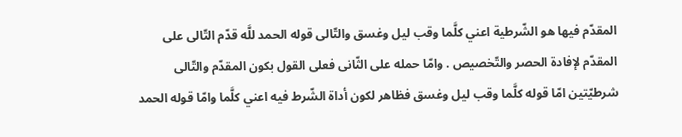المقدّم فيها هو الشّرطية اعني كلَّما وقب ليل وغسق والتّالى قوله الحمد للَّه قدّم التّالى على المقدّم لإفادة الحصر والتّخصيص . وامّا حمله على الثّانى فعلى القول بكون المقدّم والتّالى شرطيّتين امّا قوله كلَّما وقب ليل وغسق فظاهر لكون أداة الشّرط فيه اعني كلَّما وامّا قوله الحمد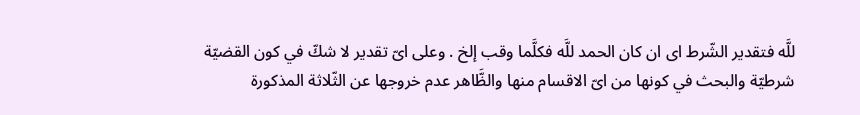للَّه فتقدير الشّرط اى ان كان الحمد للَّه فكلَّما وقب إلخ . وعلى اىّ تقدير لا شكّ في كون القضيّة شرطيّة والبحث في كونها من اىّ الاقسام منها والظَّاهر عدم خروجها عن الثّلاثة المذكورة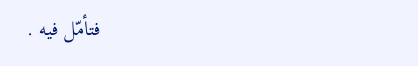فتأمّل فيه .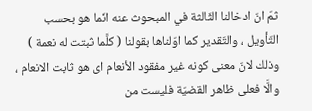ثمّ انّ ادخالنا الثّالثة في المبحوث عنه انّما هو بحسب التّأويل ، والتّقدير كما اوّلناها بقولنا ( كلَّما ثبتت له نعمة ) وذلك لانّ معنى كونه غير مفقود الأنعام اى هو ثابت الانعام ، والَّا فعلى ظاهر القضيّة فليست من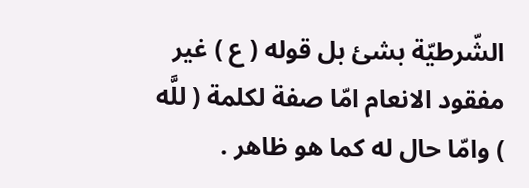الشّرطيّة بشئ بل قوله ( ع ) غير مفقود الانعام امّا صفة لكلمة ( للَّه ) وامّا حال له كما هو ظاهر .